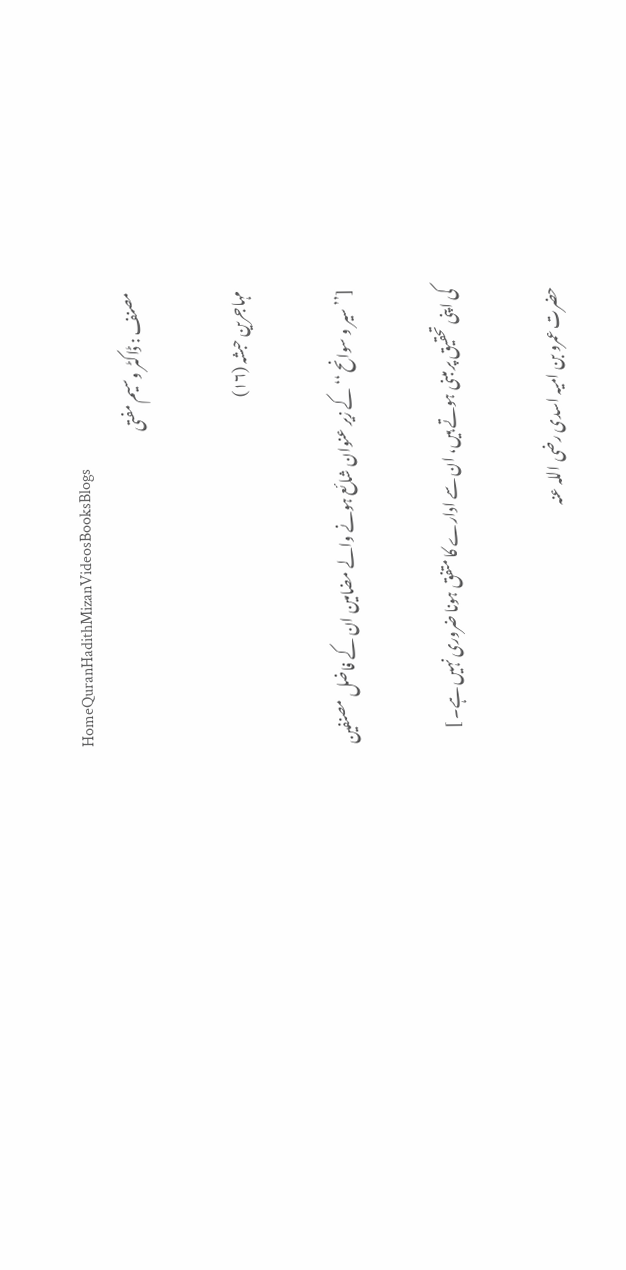HomeQuranHadithMizanVideosBooksBlogs
مصنف : ڈاکٹر وسیم مفتی

مہاجرین حبشہ (۱۶)

[’’سیر و سوانح ‘‘ کے زیر عنوان شائع ہونے والے مضامین ان کے فاضل مصنفین

کی اپنی تحقیق پر مبنی ہوتے ہیں، ان سے ادارے کا متفق ہونا ضروری نہیں ہے۔ ]

حضرت عمرو بن امیہ اسدی رضی اللہ عنہ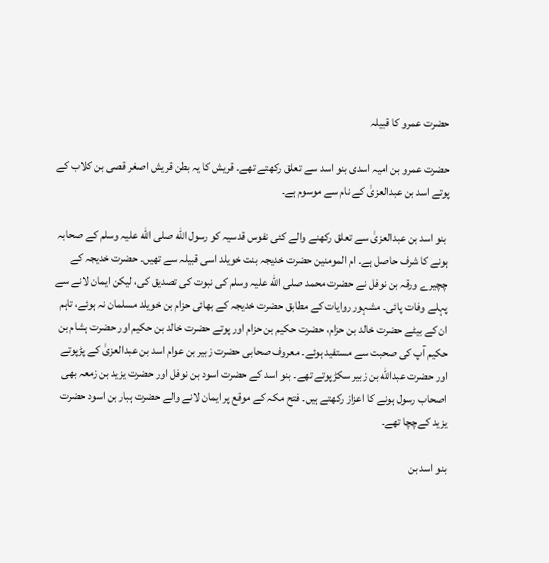حضرت عمرو كا قبیلہ

حضرت عمرو بن امیہ اسدی بنو اسد سے تعلق ركھتے تھے۔ قریش كا یہ بطن قریش اصغر قصی بن كلاب كے پوتے اسد بن عبدالعزیٰ كے نام سے موسوم ہے۔

 بنو اسد بن عبدالعزیٰ سے تعلق ركھنے والے كئی نفوس قدسیہ كو رسول الله صلی الله علیہ وسلم كے صحابہ ہونے كا شرف حاصل ہے۔ ام المومنین حضرت خدیجہ بنت خویلد اسی قبیلہ سے تھیں۔ حضرت خدیجہ كے چچیرے ورقہ بن نوفل نے حضرت محمد صلی الله علیہ وسلم كی نبوت كی تصدیق كی، لیكن ایمان لانے سے پہلے وفات پائی۔ مشہور روایات كے مطابق حضرت خدیجہ كے بھائی حزام بن خویلد مسلمان نہ ہوئے، تاہم ان كے بیٹے حضرت خالد بن حزام، حضرت حكیم بن حزام اور پوتے حضرت خالد بن حكیم اور حضرت ہشام بن حكیم آپ كی صحبت سے مستفید ہوئے۔ معروف صحابی حضرت زبیر بن عوام اسد بن عبدالعزیٰ كے پڑپوتے اور حضرت عبدالله بن زبیر سكڑپوتے تھے۔ بنو اسد كے حضرت اسود بن نوفل اور حضرت یزید بن زمعہ بھی اصحاب رسول ہونے كا اعزاز ركھتے ہیں۔ فتح مكہ كے موقع پر ایمان لانے والے حضرت ہبار بن اسود حضرت یزید كےچچا تھے۔

بنو اسد بن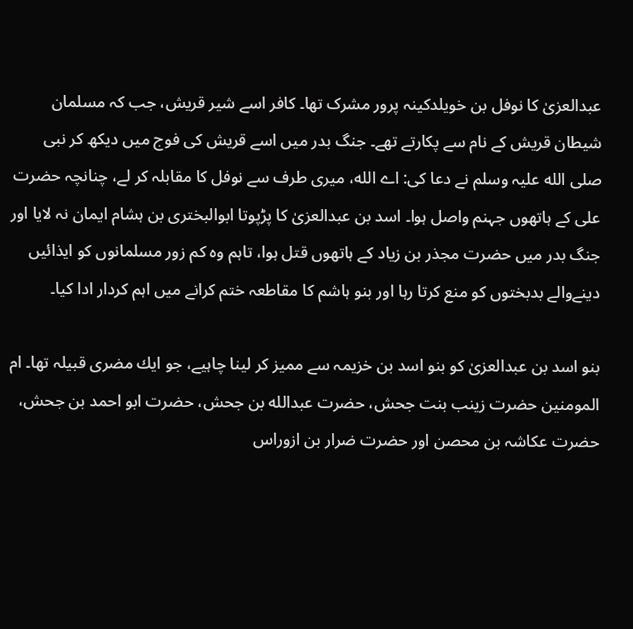عبدالعزیٰ كا نوفل بن خویلدكینہ پرور مشرک تھا۔ كافر اسے شیر قریش، جب كہ مسلمان شیطان قریش كے نام سے پكارتے تھے۔ جنگ بدر میں اسے قریش كی فوج میں دیكھ كر نبی صلی الله علیہ وسلم نے دعا كی: اے الله، میری طرف سے نوفل كا مقابلہ كر لے، چنانچہ حضرت علی كے ہاتھوں جہنم واصل ہوا۔ اسد بن عبدالعزیٰ كا پڑپوتا ابوالبختری بن ہشام ایمان نہ لایا اور جنگ بدر میں حضرت مجذر بن زیاد كے ہاتھوں قتل ہوا، تاہم وہ كم زور مسلمانوں كو ایذائیں دینےوالے بدبختوں كو منع كرتا رہا اور بنو ہاشم كا مقاطعہ ختم كرانے میں اہم كردار ادا كیا۔

بنو اسد بن عبدالعزیٰ كو بنو اسد بن خزیمہ سے ممیز كر لینا چاہیے، جو ایك مضری قبیلہ تھا۔ ام المومنین حضرت زینب بنت جحش، حضرت عبدالله بن جحش، حضرت ابو احمد بن جحش، حضرت عكاشہ بن محصن اور حضرت ضرار بن ازوراس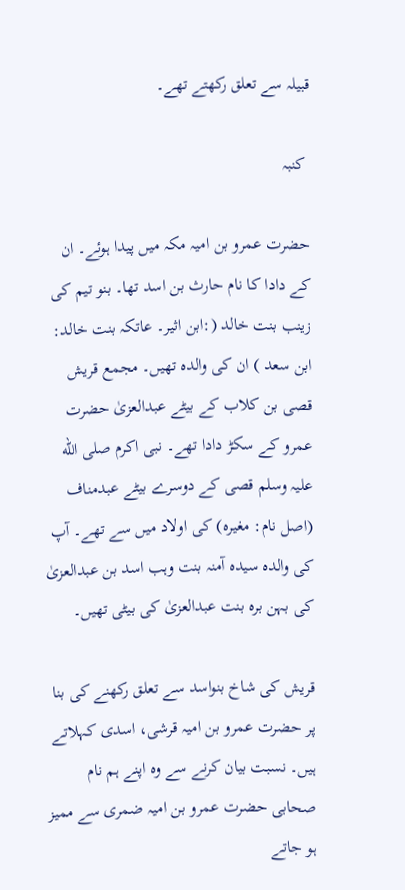قبیلہ سے تعلق ركھتے تھے۔

 كنبہ

حضرت عمرو بن امیہ مكہ میں پیدا ہوئے۔ ان كے دادا كا نام حارث بن اسد تھا۔ بنو تیم كی زینب بنت خالد (:ابن اثیر۔ عاتكہ بنت خالد: ابن سعد ) ان كی والده تھیں۔ مجمع قریش قصی بن كلاب كے بیٹے عبدالعزیٰ حضرت عمرو كے سكڑ دادا تھے۔ نبی اكرم صلی الله علیہ وسلم قصی كے دوسرے بیٹے عبدمناف (اصل نام: مغیرہ) كی اولاد میں سے تھے۔ آپ كی والده سیده آمنہ بنت وہب اسد بن عبدالعزیٰ كی بہن برہ بنت عبدالعزیٰ كی بیٹی تھیں۔

قریش كی شاخ بنواسد سے تعلق ركھنے كی بنا پر حضرت عمرو بن امیہ قرشی، اسدی كہلاتے ہیں۔ نسبت بیان كرنے سے وه اپنے ہم نام صحابی حضرت عمرو بن امیہ ضمری سے ممیز ہو جاتے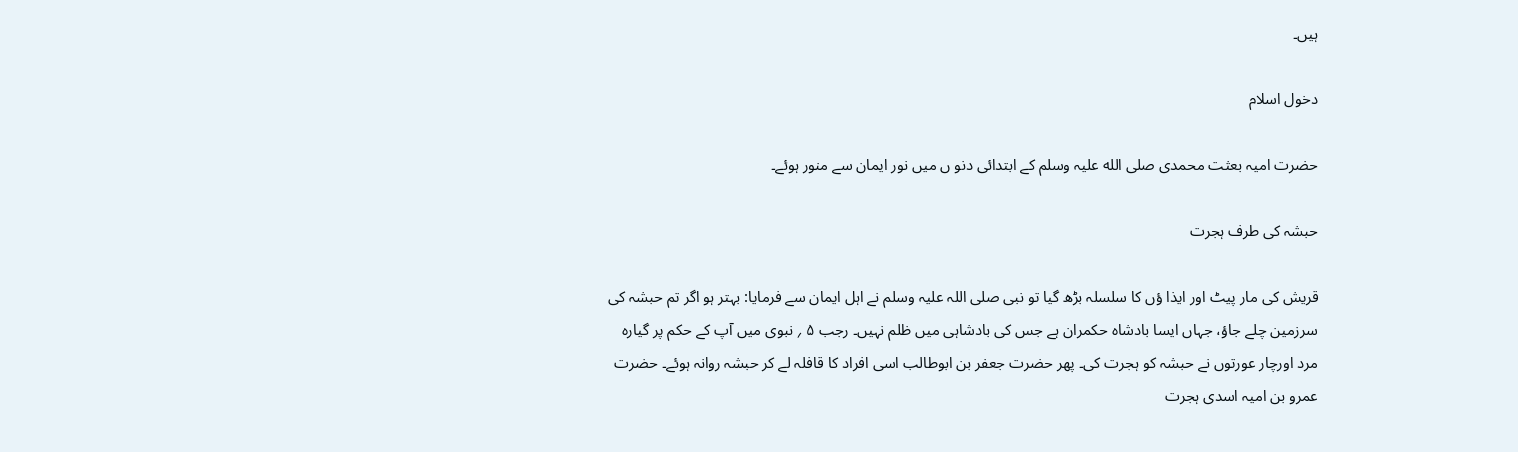ہیں۔

دخول اسلام

حضرت امیہ بعثت محمدی صلی الله علیہ وسلم كے ابتدائی دنو ں میں نور ایمان سے منور ہوئے۔

حبشہ كی طرف ہجرت

قریش کی مار پیٹ اور ایذا ؤں کا سلسلہ بڑھ گیا تو نبی صلی اللہ علیہ وسلم نے اہل ایمان سے فرمایا: بہتر ہو اگر تم حبشہ کی سرزمین چلے جاؤ، جہاں ایسا بادشاہ حکمران ہے جس کی بادشاہی میں ظلم نہیں۔ رجب ۵ ؍ نبوی میں آپ كے حکم پر گیاره مرد اورچار عورتوں نے حبشہ کو ہجرت کی۔ پھر حضرت جعفر بن ابوطالب اسی افراد کا قافلہ لے كر حبشہ روانہ ہوئے۔ حضرت عمرو بن امیہ اسدی ہجرت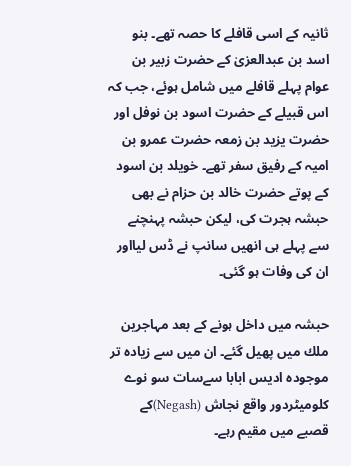ثانیہ كے اسی قافلے كا حصہ تھے۔ بنو اسد بن عبدالعزیٰ كے حضرت زبیر بن عوام پہلے قافلے میں شامل ہوئے، جب كہ اس قبیلے كے حضرت اسود بن نوفل اور حضرت یزید بن زمعہ حضرت عمرو بن امیہ كے رفیق سفر تھے۔ خویلد بن اسود كے پوتے حضرت خالد بن حزام نے بھی حبشہ ہجرت كی، لیكن حبشہ پہنچنے سے پہلے ہی انھیں سانپ نے ڈس لیااور ان كی وفات ہو گئی۔

حبشہ میں داخل ہونے كے بعد مہاجرین ملك میں پهیل گئے۔ ان میں سے زیادہ تر موجودہ ادیس ابابا سےسات سو نوے كلومیٹردور واقع نجاش (Negash)كے قصبے میں مقیم رہے۔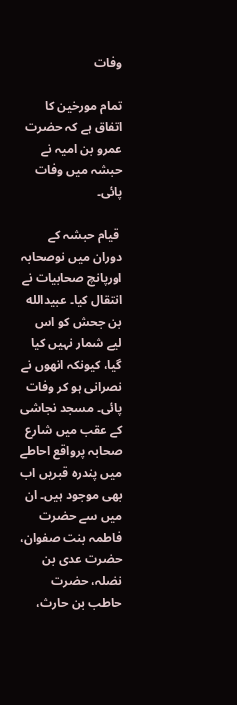وفات

تمام مورخین كا اتفاق ہے كہ حضرت عمرو بن امیہ نے حبشہ میں وفات پائی۔

 قیام حبشہ كے دوران میں نوصحابہ اورپانچ صحابیات نے انتقال كیا۔ عبیدالله بن جحش كو اس لیے شمار نہیں كیا گیا، كیونكہ انھوں نے نصرانی ہو كر وفات پائی۔ مسجد نجاشی كے عقب میں شارع صحابہ پرواقع احاطے میں پندرہ قبریں اب بھی موجود ہیں۔ ان میں سے حضرت فاطمہ بنت صفوان، حضرت عدى بن نضلہ، حضرت حاطب بن حارث،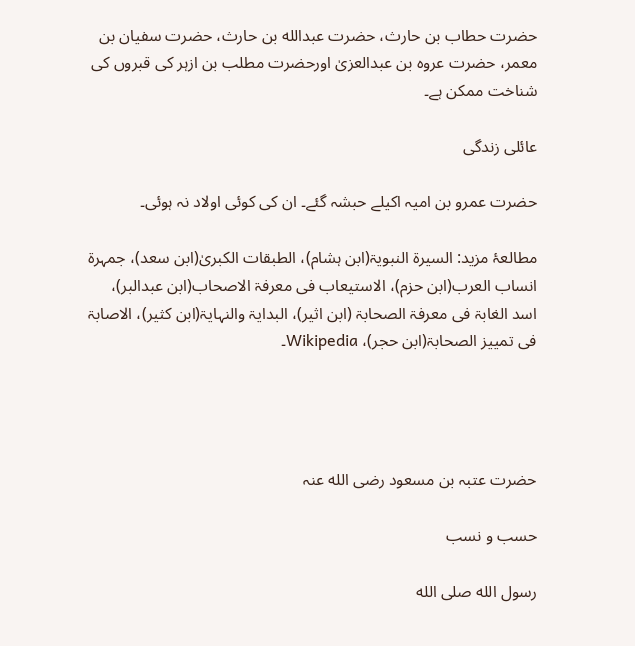حضرت حطاب بن حارث، حضرت عبدالله بن حارث، حضرت سفيان بن معمر، حضرت عروہ بن عبدالعزیٰ اورحضرت مطلب بن ازہر كی قبروں كی شناخت ممكن ہے۔

عائلی زندگی

حضرت عمرو بن امیہ اكیلے حبشہ گئے۔ ان كی كوئی اولاد نہ ہوئی۔

مطالعۂ مزید: السیرة النبویۃ(ابن ہشام)، الطبقات الكبریٰ(ابن سعد)، جمہرة انساب العرب(ابن حزم)، الاستیعاب فی معرفۃ الاصحاب(ابن عبدالبر)، اسد الغابۃ فی معرفۃ الصحابۃ (ابن اثیر)، البدایۃ والنہایۃ(ابن كثیر)، الاصابۃ فی تمييز الصحابۃ(ابن حجر)، Wikipedia۔




حضرت عتبہ بن مسعود رضی الله عنہ

حسب و نسب

رسول الله صلی الله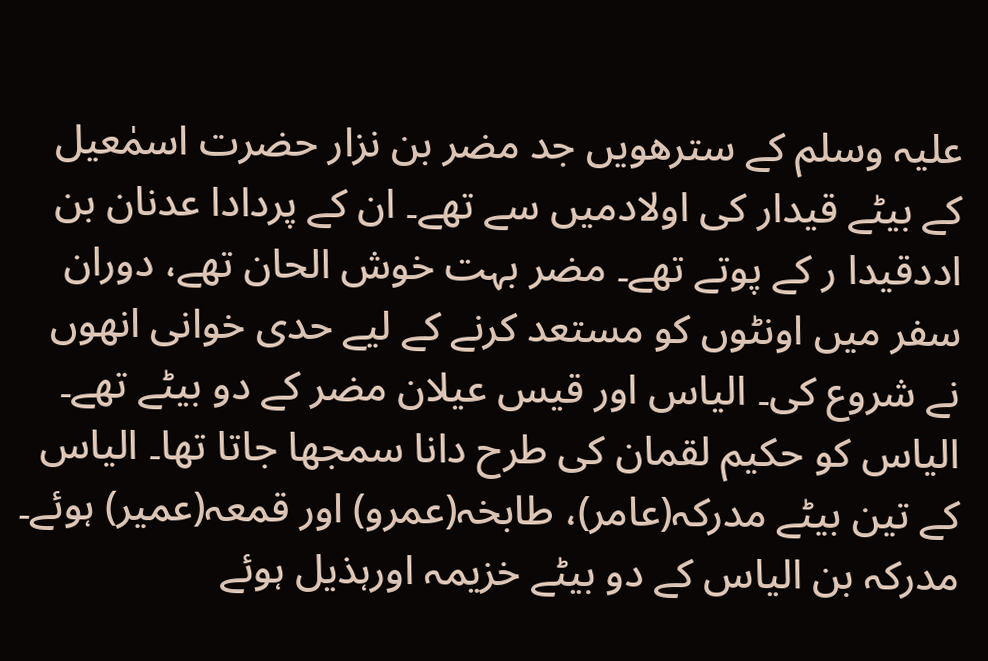علیہ وسلم كے سترھویں جد مضر بن نزار حضرت اسمٰعیل كے بیٹے قیدار كی اولادمیں سے تھے۔ ان كے پردادا عدنان بن اددقیدا ر كے پوتے تھے۔ مضر بہت خوش الحان تھے، دوران سفر میں اونٹوں كو مستعد كرنے كے لیے حدی خوانی انھوں نے شروع كی۔ الیاس اور قیس عیلان مضر كے دو بیٹے تھے۔ الیاس كو حكیم لقمان كی طرح دانا سمجھا جاتا تھا۔ الیاس كے تین بیٹے مدركہ(عامر)، طابخہ(عمرو) اور قمعہ(عمیر) ہوئے۔ مدركہ بن الیاس كے دو بیٹے خزیمہ اورہذیل ہوئے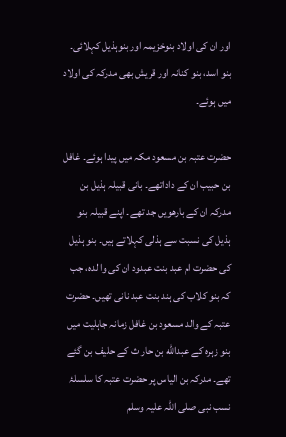اور ان كی اولاد بنوخزیمہ اور بنوہذیل كہلائی۔ بنو اسد، بنو كنانہ اور قریش بھی مدركہ كی اولاد میں ہوئے۔

حضرت عتبہ بن مسعود مكہ میں پیدا ہوئے۔ غافل بن حبیب ان كے داداتھے۔ بانی قبیلہ ہذیل بن مدركہ ان كے بارھویں جد تھے۔ اپنے قبیلہ بنو ہذیل كی نسبت سے ہذلی كہلاتے ہیں۔ بنو ہذیل كی حضرت ام عبد بنت عبدود ان كی وا لدہ، جب كہ بنو كلاب كی ہند بنت عبد نانی تھیں۔ حضرت عتبہ كے والد مسعود بن غافل زمانہ جاہلیت میں بنو زہرہ كے عبدالله بن حار ث كے حلیف بن گئے تھے۔ مدركہ بن الیاس پر حضرت عتبہ كا سلسلۂ نسب نبی صلی اللہ علیہ وسلم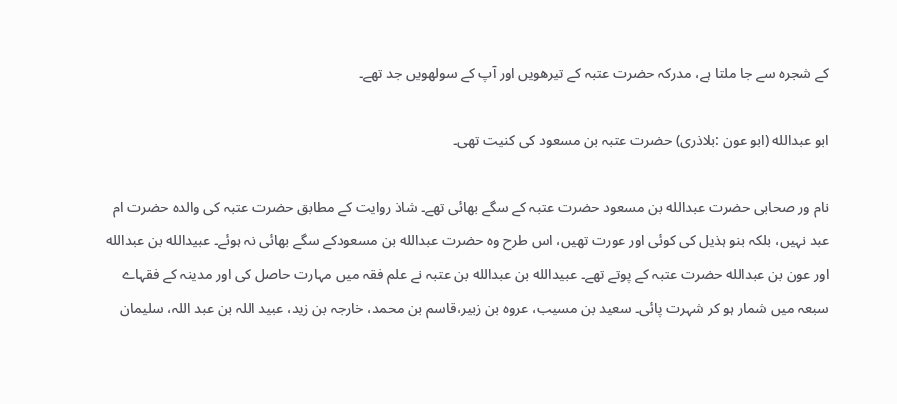كے شجرہ سے جا ملتا ہے، مدركہ حضرت عتبہ كے تیرھویں اور آپ كے سولھویں جد تھے۔

ابو عبدالله (ابو عون :بلاذری) حضرت عتبہ بن مسعود كی كنیت تھی۔

نام ور صحابی حضرت عبدالله بن مسعود حضرت عتبہ كے سگے بھائی تھے۔ شاذ روایت كے مطابق حضرت عتبہ كی والدہ حضرت ام عبد نہیں، بلكہ بنو ہذیل كی كوئی اور عورت تھیں، اس طرح وه حضرت عبدالله بن مسعودكے سگے بھائی نہ ہوئے۔ عبیدالله بن عبدالله اور عون بن عبدالله حضرت عتبہ كے پوتے تھے۔ عبیدالله بن عبدالله بن عتبہ نے علم فقہ میں مہارت حاصل كی اور مدینہ كے فقہاے سبعہ میں شمار ہو كر شہرت پائی۔ سعید بن مسیب، عروہ بن زبیر،قاسم بن محمد، خارجہ بن زید، عبید اللہ بن عبد اللہ، سلیمان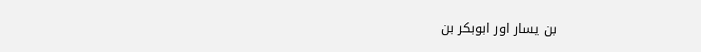بن یسار اور ابوبکر بن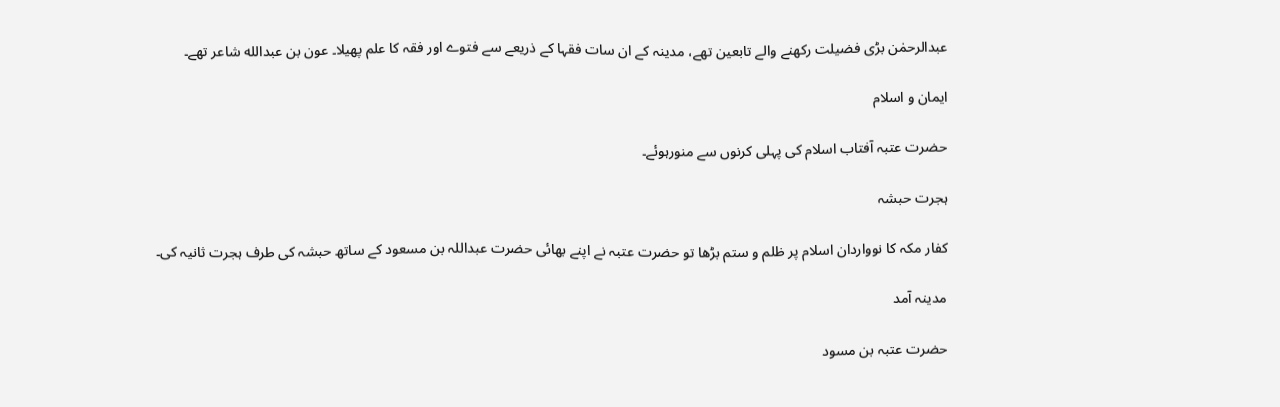عبدالرحمٰن بڑی فضیلت ركھنے والے تابعین تھے، مدینہ كے ان سات فقہا کے ذریعے سے فتوے اور فقہ کا علم پھیلا۔ عون بن عبدالله شاعر تھے۔

ایمان و اسلام

حضرت عتبہ آفتاب اسلام كی پہلی كرنوں سے منورہوئے۔

ہجرت حبشہ

كفار مكہ كا نوواردان اسلام پر ظلم و ستم بڑھا تو حضرت عتبہ نے اپنے بھائی حضرت عبداللہ بن مسعود كے ساتھ حبشہ كی طرف ہجرت ثانیہ كی۔

مدینہ آمد

حضرت عتبہ بن مسود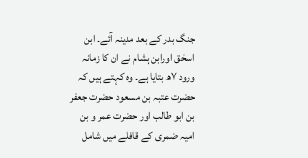جنگ بدر كے بعد مدینہ آئے۔ ابن اسحٰق اورابن ہشام نے ان كا زمانہ ورود ۷ھ بتایا ہے۔ وه كہتے ہیں كہ حضرت عتبہ بن مسعود حضرت جعفر بن ابو طالب اور حضرت عمر و بن امیہ ضمری كے قافلے میں شامل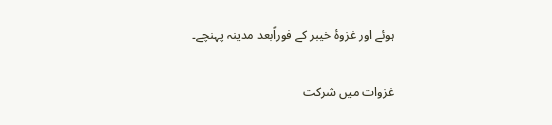ہوئے اور غزوۂ خیبر كے فوراًبعد مدینہ پہنچے۔

غزوات میں شركت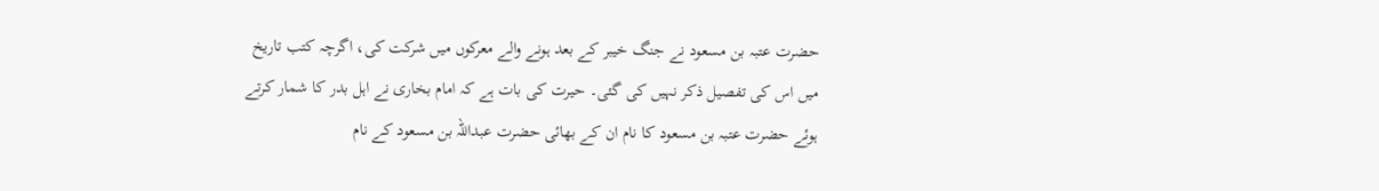حضرت عتبہ بن مسعود نے جنگ خیبر كے بعد ہونے والے معركوں میں شركت كی، اگرچہ كتب تاریخ میں اس كی تفصیل ذكر نہیں كی گئی۔ حیرت كی بات ہے كہ امام بخاری نے اہل بدر كا شمار كرتے ہوئے حضرت عتبہ بن مسعود كا نام ان كے بھائی حضرت عبداللہ بن مسعود كے نام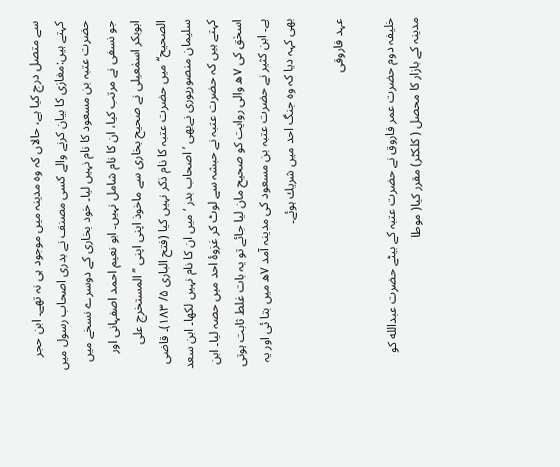سے متصل درج كیا ہے، حالاں كہ وه مدینہ میں موجود ہی نہ تھے۔ ابن حجر كہتے ہیں:مغازی كا بیان كرنے والے كسی مصنف نے بدری اصحاب رسول میں حضرت عتبہ بن مسعود كا نام نہیں لیا۔ خود بخاری كے دوسرے نسخے میں جو نسفی نے مرتب كیا، ان كا نام شامل نہیں۔ ابو نعیم احمد اصفہانی اور ابوبكر اسمٰعیلی نے صحیح بخاری سے ماخوذ اپنی اپنی ’’ المستخرج علی الصحیح‘‘ میں حضرت عتبہ كا نام ذكر نہیں كیا (فتح الباری ۵/ ۱۸۳)۔ قاضی سلیمان منصورپوری نےبھی ’ اصحاب بدر ‘ میں ان كا نام نہیں لكھا۔ ابن سعد كہتے ہیں كہ حضرت عتبہ نے حبشہ سے لوٹ كر غزوۂ احد میں حصہ لیا۔ ابن اسحٰق كی ۷ھ والی روایت كو صحیح مان لیا جائے تو یہ بات غلط ثابت ہوتی ہے۔ ابن كثیر نے حضرت عتبہ بن مسعود كی مدینہ آمد ۷ھ میں بتا ئی اور یہ بھی كہہ دیا كہ وہ جنگ احد میں شریك ہوئے۔

عہد فاروقی

خلیفہ دوم حضرت عمر فاروق نے حضرت عتبہ كے بیٹے حضرت عبدالله كو مدینہ كے بازار كا محصل ( كلكٹر) مقرر كیا( موطا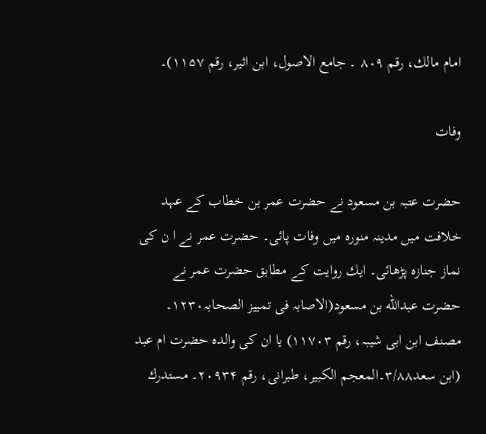امام مالك، رقم ۸۰۹ ۔ جامع الاصول، ابن اثیر، رقم ۱۱۵۷)۔

وفات

حضرت عتبہ بن مسعود نے حضرت عمر بن خطاب كے عہد خلافت میں مدینہ منوره میں وفات پائی۔ حضرت عمر نے ا ن كی نماز جنازہ پڑھائی۔ ایك روایت كے مطابق حضرت عمر نے حضرت عبدالله بن مسعود(الاصابہ فی تمییز الصحابہ۱۲۳۰۔ مصنف ابن ابی شیبہ، رقم ۱۱۷۰۳) یا ان كی والده حضرت ام عبد (ابن سعد۳/۸۸۔المعجم الكبیر، طبرانی، رقم ۲۰۹۳۴۔ مستدرك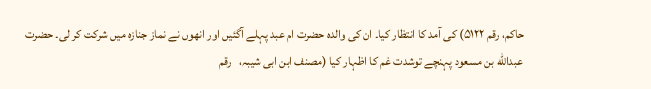حاكم، رقم ۵۱۲۲) كی آمد كا انتظار كیا۔ ان كی والده حضرت ام عبد پہلے آگئیں اور انھوں نے نماز جنازہ میں شركت كر لی۔ حضرت عبدالله بن مسعود پہنچے توشدت غم كا اظہار كیا (مصنف ابن ابی شیبہ،   رقم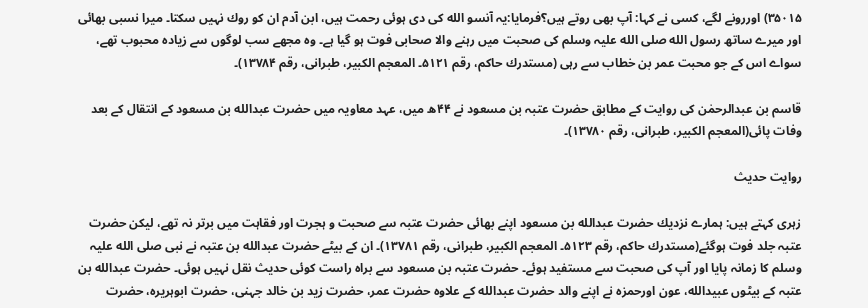۳۵۰۱۵) اوررونے لگے، كسی نے كہا: آپ بھی روتے ہیں؟فرمایا:یہ آنسو الله كی دی ہوئی رحمت ہیں، ابن آدم ان كو روك نہیں سكتا۔ میرا نسبی بھائی اور میرے ساتھ رسول الله صلی الله علیہ وسلم كی صحبت میں رہنے والا صحابی فوت ہو گیا ہے۔ وه مجھے سب لوگوں سے زیاده محبوب تھے، سواے اس كے جو محبت عمر بن خطاب سے رہی (مستدرك حاكم، رقم ۵۱۲۱۔ المعجم الكبیر، طبرانی، رقم ۱۳۷۸۴)۔

قاسم بن عبدالرحمٰن كی روایت كے مطابق حضرت عتبہ بن مسعود نے ۴۴ھ میں، عہد معاویہ میں حضرت عبدالله بن مسعود كے انتقال كے بعد وفات پائی(المعجم الكبیر، طبرانی، رقم ۱۳۷۸۰)۔

روایت حدیث

زہری كہتے ہیں: ہمارے نزدیك حضرت عبدالله بن مسعود اپنے بھائی حضرت عتبہ سے صحبت و ہجرت اور فقاہت میں برتر نہ تھے، لیكن حضرت عتبہ جلد فوت ہوگئے(مستدرك حاكم، رقم ۵۱۲۳۔ المعجم الكبیر، طبرانی، رقم ۱۳۷۸۱)۔ ان كے بیٹے حضرت عبدالله بن عتبہ نے نبی صلی الله علیہ وسلم كا زمانہ پایا اور آپ كی صحبت سے مستفید ہوئے۔ حضرت عتبہ بن مسعود سے براه راست كوئی حدیث نقل نہیں ہوئی۔ حضرت عبدالله بن عتبہ كے بیٹوں عبیدالله، عون اورحمزہ نے اپنے والد حضرت عبدالله كے علاوه حضرت عمر، حضرت زید بن خالد جہنی، حضرت ابوہریرہ، حضرت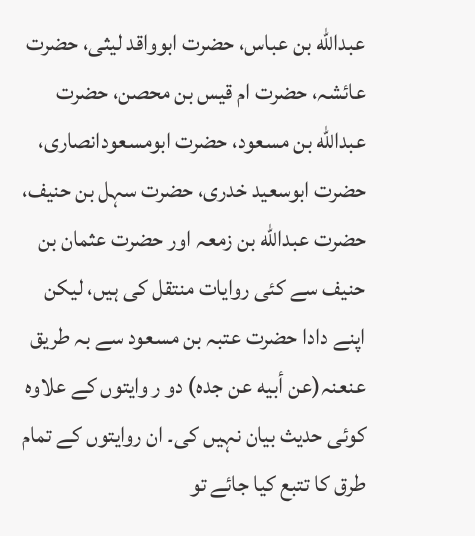عبدالله بن عباس، حضرت ابوواقد لیثی، حضرت عائشہ، حضرت ام قیس بن محصن، حضرت عبدالله بن مسعود، حضرت ابومسعودانصاری، حضرت ابوسعید خدری، حضرت سہل بن حنیف، حضرت عبدالله بن زمعہ اور حضرت عثمان بن حنیف سے كئی روایات منتقل كی ہیں، لیكن اپنے دادا حضرت عتبہ بن مسعود سے بہ طریق عنعنہ(عن أبیه عن جدہ) دو ر وایتوں كے علاوه كوئی حدیث بیان نہیں كی۔ ان روایتوں كے تمام طرق كا تتبع كیا جائے تو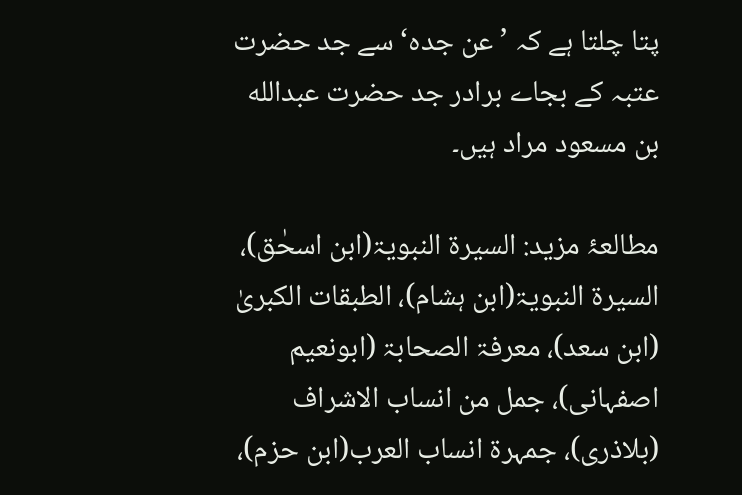پتا چلتا ہے كہ ’عن جدہ‘ سے جد حضرت عتبہ كے بجاے برادر جد حضرت عبدالله بن مسعود مراد ہیں۔

مطالعۂ مزید: السیرة النبویۃ(ابن اسحٰق)، السیرة النبویۃ(ابن ہشام)، الطبقات الكبریٰ (ابن سعد)، معرفۃ الصحابۃ (ابونعیم اصفہانی)، جمل من انساب الاشراف (بلاذری)، جمہرة انساب العرب(ابن حزم)،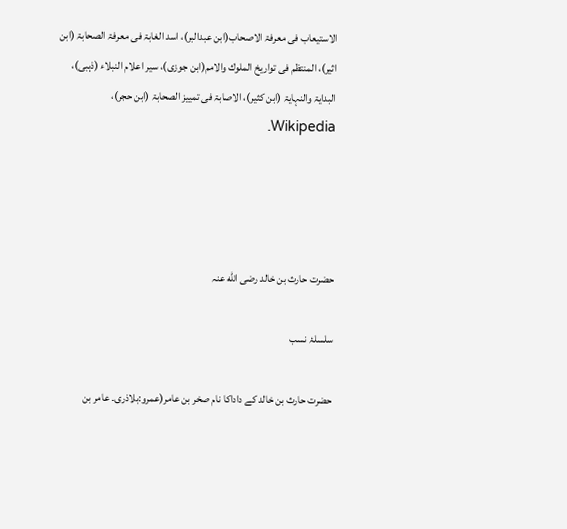الاستیعاب فی معرفۃ الاصحاب(ابن عبدالبر)، اسد الغابۃ فی معرفۃ الصحابۃ (ابن اثیر)، المنتظم فی تواریخ الملوك والامم(ابن جوزی)، سیر اعلام النبلاء (ذہبی)، البدایۃ والنہایۃ (ابن كثیر)، الاصابۃ فی تمييز الصحابۃ (ابن حجر)، Wikipedia۔




حضرت حارث بن خالد رضی الله عنہ

سلسلۂ نسب

حضرت حارث بن خالد كے داداكا نام صخر بن عامر(عمرو:بلاذری۔ عامر بن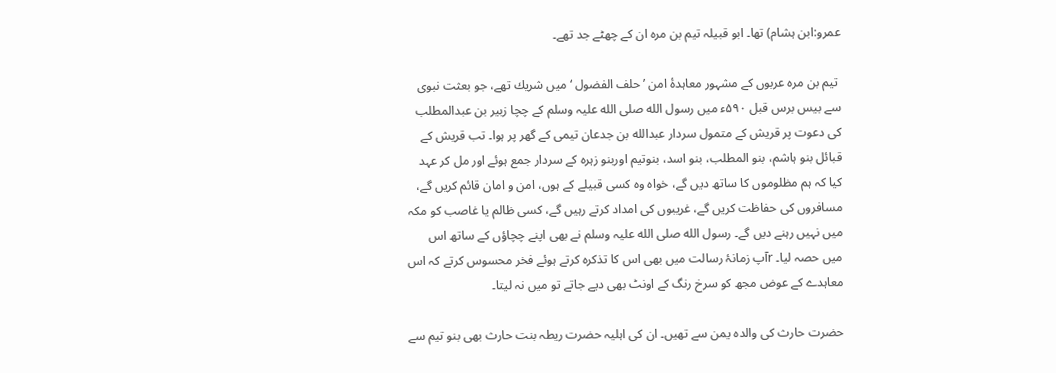عمرو:ابن ہشام) تھا۔ ابو قبیلہ تیم بن مرہ ان كے چھٹے جد تھے۔

 تیم بن مره عربوں كے مشہور معاہدۂ امن ’حلف الفضول ‘میں شریك تھے، جو بعثت نبوی سے بیس برس قبل ۵۹۰ء میں رسول الله صلی الله علیہ وسلم كے چچا زبیر بن عبدالمطلب كی دعوت پر قریش كے متمول سردار عبدالله بن جدعان تیمی كے گھر پر ہوا۔ تب قریش كے قبائل بنو ہاشم، بنو المطلب، بنو اسد، بنوتیم اوربنو زہره كے سردار جمع ہوئے اور مل کر عہد کیا کہ ہم مظلوموں کا ساتھ دیں گے، خواہ وہ کسی قبیلے کے ہوں، امن و امان قائم کریں گے، مسافروں کی حفاظت کریں گے، غریبوں کی امداد کرتے رہیں گے، کسی ظالم یا غاصب کو مکہ میں نہیں رہنے دیں گے۔ رسول الله صلی الله علیہ وسلم نے بھی اپنے چچاؤں كے ساتھ اس میں حصہ لیا۔ rآپ زمانۂ رسالت میں بھی اس کا تذکرہ کرتے ہوئے فخر محسوس کرتے کہ اس معاہدے کے عوض مجھ کو سرخ رنگ کے اونٹ بھی دیے جاتے تو میں نہ لیتا۔

حضرت حارث كی والدہ یمن سے تھیں۔ ان كی اہلیہ حضرت ریطہ بنت حارث بھی بنو تیم سے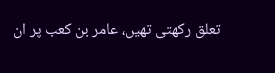تعلق ركھتی تھیں، عامر بن كعب پر ان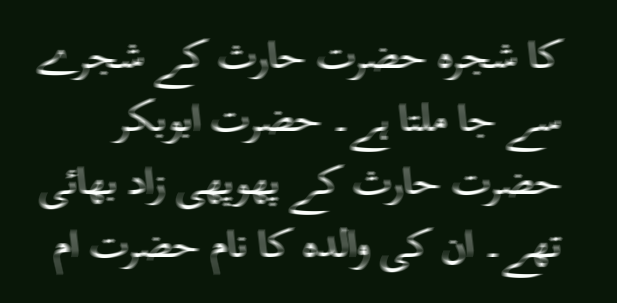كا شجره حضرت حارث كے شجرے سے جا ملتا ہے۔ حضرت ابوبكر حضرت حارث كے پھوپھی زاد بھائی تھے۔ ان كی والده كا نام حضرت ام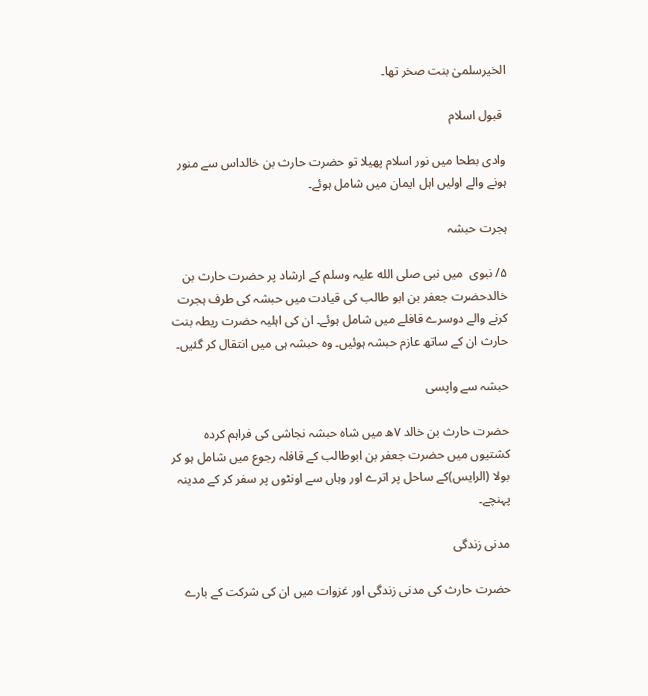الخیرسلمیٰ بنت صخر تھا۔

 قبول اسلام

وادی بطحا میں نور اسلام پھیلا تو حضرت حارث بن خالداس سے منور ہونے والے اولیں اہل ایمان میں شامل ہوئے۔

ہجرت حبشہ

۵/ نبوی  میں نبی صلی الله علیہ وسلم كے ارشاد پر حضرت حارث بن خالدحضرت جعفر بن ابو طالب كی قیادت میں حبشہ كی طرف ہجرت كرنے والے دوسرے قافلے میں شامل ہوئے۔ ان كی اہلیہ حضرت ریطہ بنت حارث ان کے ساتھ عازم حبشہ ہوئیں۔ وه حبشہ ہی میں انتقال كر گئیں۔

حبشہ سے واپسی

حضرت حارث بن خالد ۷ھ میں شاه حبشہ نجاشی كی فراہم كرده كشتیوں میں حضرت جعفر بن ابوطالب كے قافلہ رجوع میں شامل ہو كر بولا (الرایس)كے ساحل پر اترے اور وہاں سے اونٹوں پر سفر كر كے مدینہ پہنچے۔

مدنی زندگی

حضرت حارث كی مدنی زندگی اور غزوات میں ان كی شركت كے بارے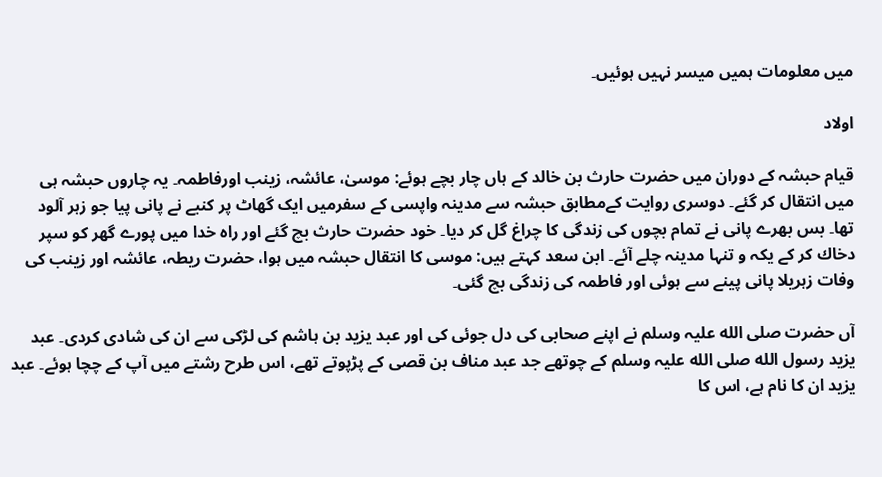میں معلومات ہمیں میسر نہیں ہوئیں۔

اولاد

قیام حبشہ كے دوران میں حضرت حارث بن خالد كے ہاں چار بچے ہوئے: موسیٰ، عائشہ، زینب اورفاطمہ۔ یہ چاروں حبشہ ہی میں انتقال كر گئے۔ دوسری روایت كےمطابق حبشہ سے مدینہ واپسی كے سفرمیں ایک گھاٹ پر كنبے نے پانی پیا جو زہر آلود تھا۔ بس بھرے پانی نے تمام بچوں كی زندگی كا چراغ گل كر دیا۔ خود حضرت حارث بچ گئے اور راہ خدا میں پورے گھر کو سپر دخاك کر كے یکہ و تنہا مدینہ چلے آئے۔ ابن سعد كہتے ہیں: موسی كا انتقال حبشہ میں ہوا، حضرت ریطہ، عائشہ اور زینب كی وفات زہریلا پانی پینے سے ہوئی اور فاطمہ كی زندگی بچ گئی۔

آں حضرت صلی الله علیہ وسلم نے اپنے صحابی كی دل جوئی كی اور عبد یزید بن ہاشم کی لڑکی سے ان كی شادی کردی۔ عبد یزید رسول الله صلی الله علیہ وسلم كے چوتھے جد عبد مناف بن قصی كے پڑپوتے تھے، اس طرح رشتے میں آپ كے چچا ہوئے۔ عبد یزید ان كا نام ہے، اس كا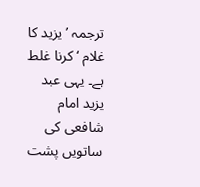ترجمہ ’یزید كا غلام ‘كرنا غلط ہے۔ یہی عبد یزید امام شافعی كی ساتویں پشت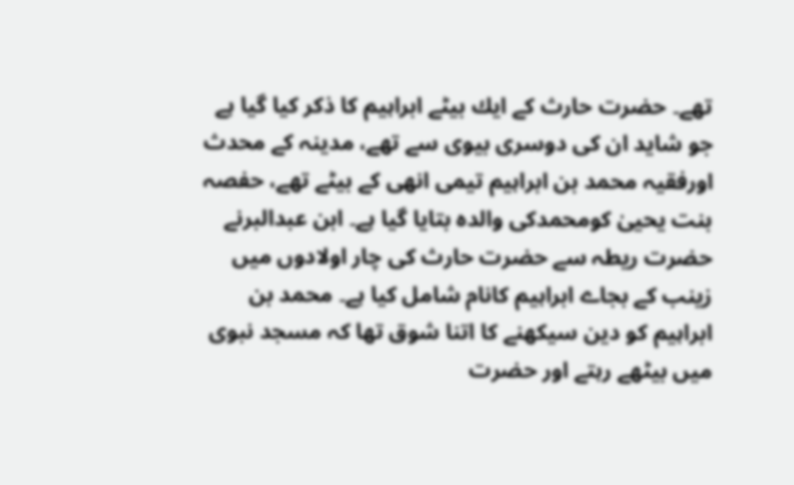تھے۔ حضرت حارث كے ایك بیٹے ابراہیم كا ذكر كیا گیا ہے جو شاید ان كی دوسری بیوی سے تھے، مدینہ كے محدث اورفقیہ محمد بن ابراہیم تیمی انھی كے بیٹے تھے، حفصہ بنت یحییٰ كومحمدكی والده بتایا گیا ہے۔ ابن عبدالبرنے حضرت ریطہ سے حضرت حارث كی چار اولادوں میں زینب كے بجاے ابراہیم كانام شامل كیا ہے۔ محمد بن ابراہیم كو دین سیكھنے كا اتنا شوق تھا كہ مسجد نبوی میں بیٹھے رہتے اور حضرت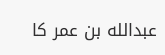عبدالله بن عمر كا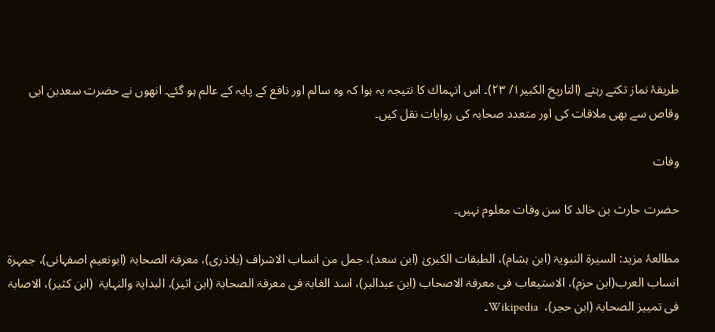طریقۂ نماز تكتے رہتے (التاریخ الكبیر۱/ ۲۳)۔ اس انہماك كا نتیجہ یہ ہوا كہ وه سالم اور نافع كے پایہ كے عالم ہو گئے۔ انھوں نے حضرت سعدبن ابی وقاص سے بھی ملاقات كی اور متعدد صحابہ كی روایات نقل كیں۔

وفات

حضرت حارث بن خالد كا سن وفات معلوم نہیں۔

مطالعۂ مزید: السیرة النبویۃ (ابن ہشام)، الطبقات الكبریٰ (ابن سعد)، جمل من انساب الاشراف (بلاذری)، معرفۃ الصحابۃ (ابونعیم اصفہانی)، جمہرة انساب العرب(ابن حزم)، الاستیعاب فی معرفۃ الاصحاب (ابن عبدالبر)، اسد الغابۃ فی معرفۃ الصحابۃ (ابن اثیر)، البدایۃ والنہایۃ  (ابن كثیر)، الاصابۃ فی تمييز الصحابۃ (ابن حجر)،  Wikipedia۔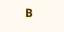B